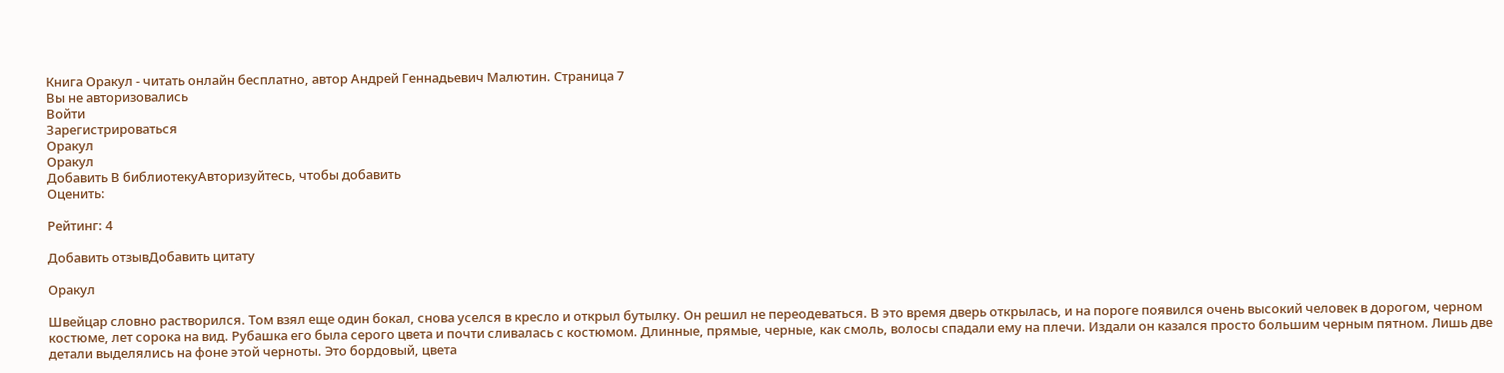Книга Оракул - читать онлайн бесплатно, автор Андрей Геннадьевич Малютин. Cтраница 7
Вы не авторизовались
Войти
Зарегистрироваться
Оракул
Оракул
Добавить В библиотекуАвторизуйтесь, чтобы добавить
Оценить:

Рейтинг: 4

Добавить отзывДобавить цитату

Оракул

Швейцар словно растворился. Том взял еще один бокал, снова уселся в кресло и открыл бутылку. Он решил не переодеваться. В это время дверь открылась, и на пороге появился очень высокий человек в дорогом, черном костюме, лет сорока на вид. Рубашка его была серого цвета и почти сливалась с костюмом. Длинные, прямые, черные, как смоль, волосы спадали ему на плечи. Издали он казался просто большим черным пятном. Лишь две детали выделялись на фоне этой черноты. Это бордовый, цвета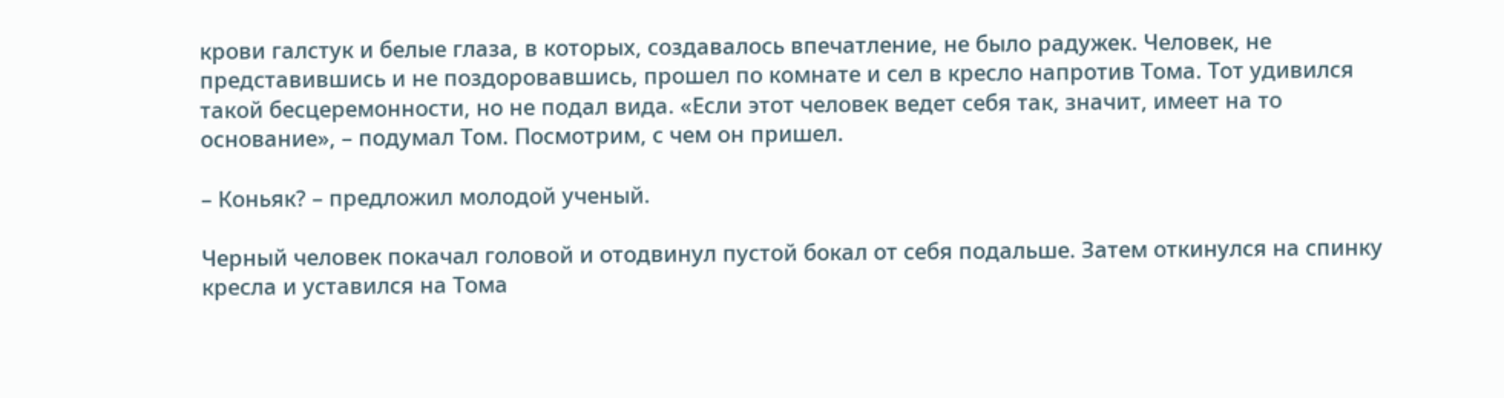крови галстук и белые глаза, в которых, создавалось впечатление, не было радужек. Человек, не представившись и не поздоровавшись, прошел по комнате и сел в кресло напротив Тома. Тот удивился такой бесцеремонности, но не подал вида. «Если этот человек ведет себя так, значит, имеет на то основание», – подумал Том. Посмотрим, с чем он пришел.

– Коньяк? – предложил молодой ученый.

Черный человек покачал головой и отодвинул пустой бокал от себя подальше. Затем откинулся на спинку кресла и уставился на Тома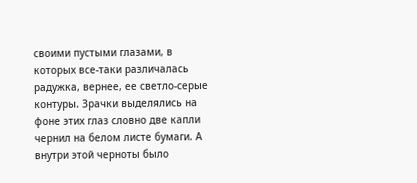своими пустыми глазами, в которых все-таки различалась радужка, вернее, ее светло-серые контуры. Зрачки выделялись на фоне этих глаз словно две капли чернил на белом листе бумаги. А внутри этой черноты было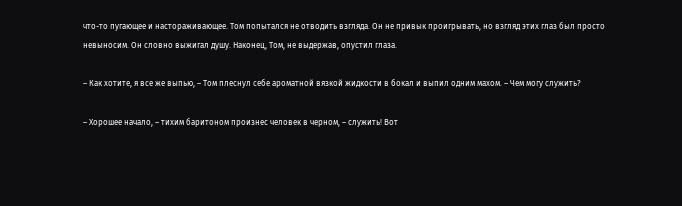что-то пугающее и настораживающее. Том попытался не отводить взгляда. Он не привык проигрывать, но взгляд этих глаз был просто невыносим. Он словно выжигал душу. Наконец, Том, не выдержав, опустил глаза.

– Как хотите, я все же выпью, – Том плеснул себе ароматной вязкой жидкости в бокал и выпил одним махом. – Чем могу служить?

– Хорошее начало, – тихим баритоном произнес человек в черном, – служить! Вот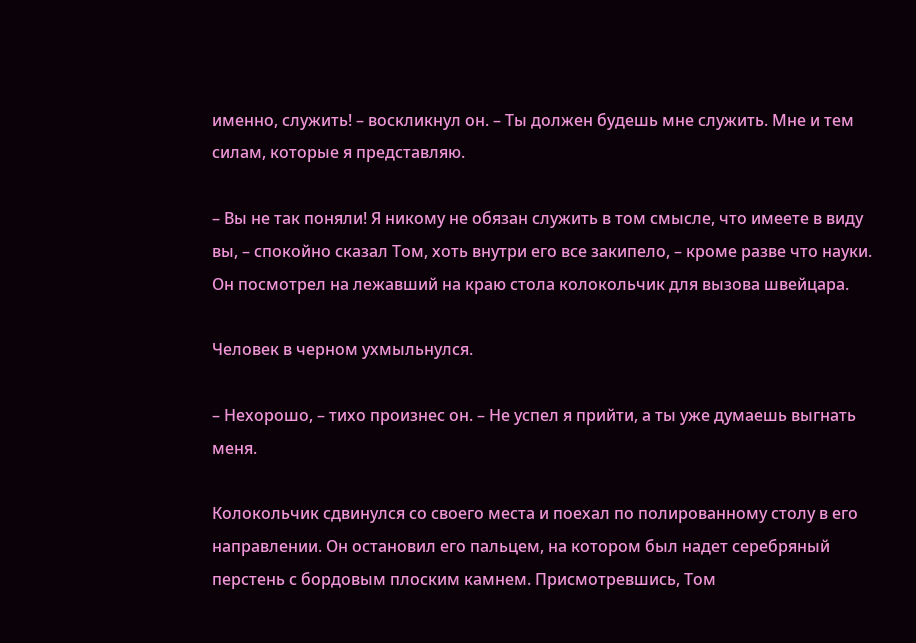именно, служить! – воскликнул он. – Ты должен будешь мне служить. Мне и тем силам, которые я представляю.

– Вы не так поняли! Я никому не обязан служить в том смысле, что имеете в виду вы, – спокойно сказал Том, хоть внутри его все закипело, – кроме разве что науки. Он посмотрел на лежавший на краю стола колокольчик для вызова швейцара.

Человек в черном ухмыльнулся.

– Нехорошо, – тихо произнес он. – Не успел я прийти, а ты уже думаешь выгнать меня.

Колокольчик сдвинулся со своего места и поехал по полированному столу в его направлении. Он остановил его пальцем, на котором был надет серебряный перстень с бордовым плоским камнем. Присмотревшись, Том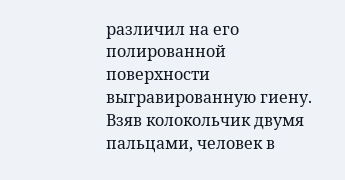различил на его полированной поверхности выгравированную гиену. Взяв колокольчик двумя пальцами, человек в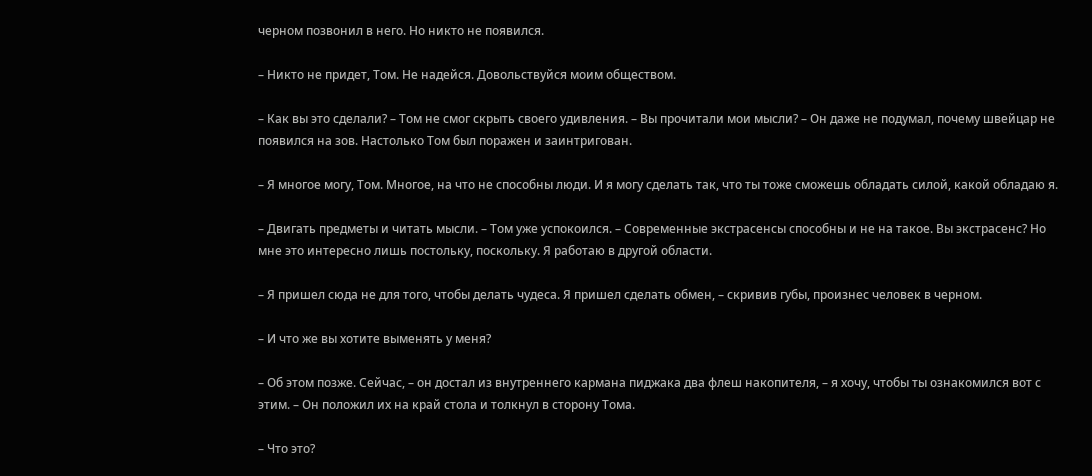черном позвонил в него. Но никто не появился.

– Никто не придет, Том. Не надейся. Довольствуйся моим обществом.

– Как вы это сделали? – Том не смог скрыть своего удивления. – Вы прочитали мои мысли? – Он даже не подумал, почему швейцар не появился на зов. Настолько Том был поражен и заинтригован.

– Я многое могу, Том. Многое, на что не способны люди. И я могу сделать так, что ты тоже сможешь обладать силой, какой обладаю я.

– Двигать предметы и читать мысли. – Том уже успокоился. – Современные экстрасенсы способны и не на такое. Вы экстрасенс? Но мне это интересно лишь постольку, поскольку. Я работаю в другой области.

– Я пришел сюда не для того, чтобы делать чудеса. Я пришел сделать обмен, – скривив губы, произнес человек в черном.

– И что же вы хотите выменять у меня?

– Об этом позже. Сейчас, – он достал из внутреннего кармана пиджака два флеш накопителя, – я хочу, чтобы ты ознакомился вот с этим. – Он положил их на край стола и толкнул в сторону Тома.

– Что это?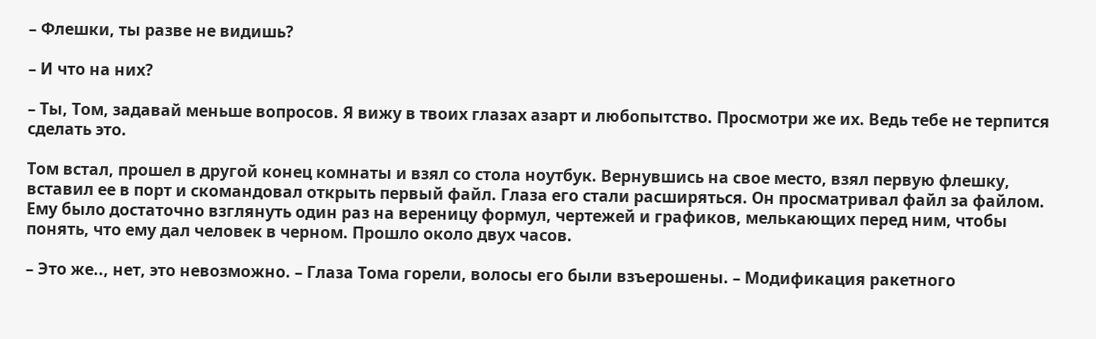– Флешки, ты разве не видишь?

– И что на них?

– Ты, Том, задавай меньше вопросов. Я вижу в твоих глазах азарт и любопытство. Просмотри же их. Ведь тебе не терпится сделать это.

Том встал, прошел в другой конец комнаты и взял со стола ноутбук. Вернувшись на свое место, взял первую флешку, вставил ее в порт и скомандовал открыть первый файл. Глаза его стали расширяться. Он просматривал файл за файлом. Ему было достаточно взглянуть один раз на вереницу формул, чертежей и графиков, мелькающих перед ним, чтобы понять, что ему дал человек в черном. Прошло около двух часов.

– Это же.., нет, это невозможно. – Глаза Тома горели, волосы его были взъерошены. – Модификация ракетного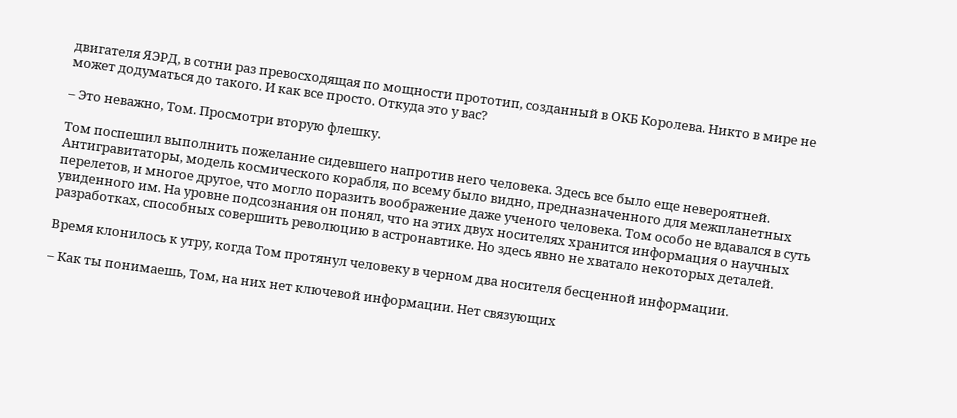двигателя ЯЭРД, в сотни раз превосходящая по мощности прототип, созданный в ОКБ Королева. Никто в мире не может додуматься до такого. И как все просто. Откуда это у вас?

– Это неважно, Том. Просмотри вторую флешку.

Том поспешил выполнить пожелание сидевшего напротив него человека. Здесь все было еще невероятней. Антигравитаторы, модель космического корабля, по всему было видно, предназначенного для межпланетных перелетов, и многое другое, что могло поразить воображение даже ученого человека. Том особо не вдавался в суть увиденного им. На уровне подсознания он понял, что на этих двух носителях хранится информация о научных разработках, способных совершить революцию в астронавтике. Но здесь явно не хватало некоторых деталей.

Время клонилось к утру, когда Том протянул человеку в черном два носителя бесценной информации.

– Как ты понимаешь, Том, на них нет ключевой информации. Нет связующих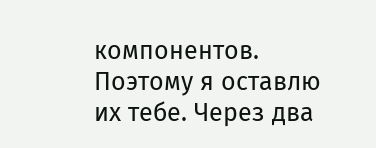компонентов. Поэтому я оставлю их тебе. Через два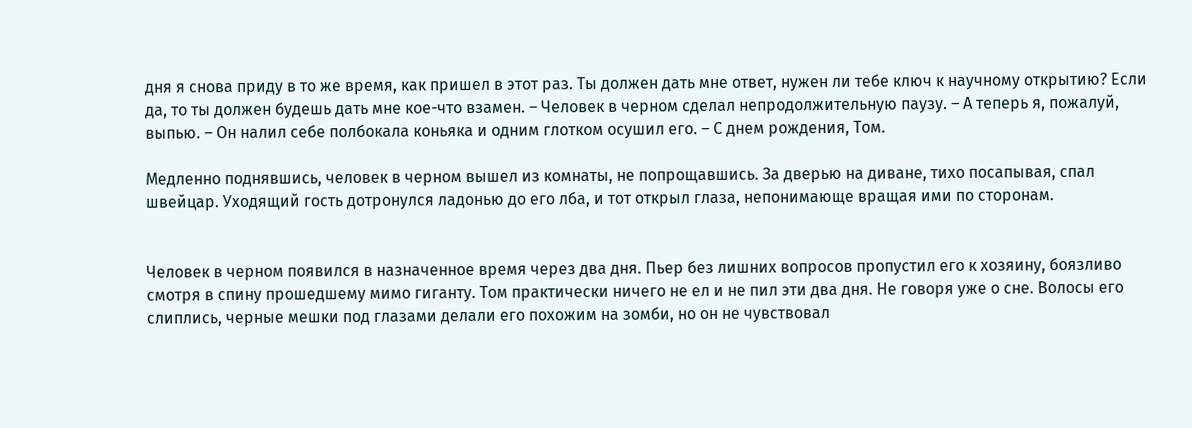дня я снова приду в то же время, как пришел в этот раз. Ты должен дать мне ответ, нужен ли тебе ключ к научному открытию? Если да, то ты должен будешь дать мне кое-что взамен. – Человек в черном сделал непродолжительную паузу. – А теперь я, пожалуй, выпью. – Он налил себе полбокала коньяка и одним глотком осушил его. – С днем рождения, Том.

Медленно поднявшись, человек в черном вышел из комнаты, не попрощавшись. За дверью на диване, тихо посапывая, спал швейцар. Уходящий гость дотронулся ладонью до его лба, и тот открыл глаза, непонимающе вращая ими по сторонам.


Человек в черном появился в назначенное время через два дня. Пьер без лишних вопросов пропустил его к хозяину, боязливо смотря в спину прошедшему мимо гиганту. Том практически ничего не ел и не пил эти два дня. Не говоря уже о сне. Волосы его слиплись, черные мешки под глазами делали его похожим на зомби, но он не чувствовал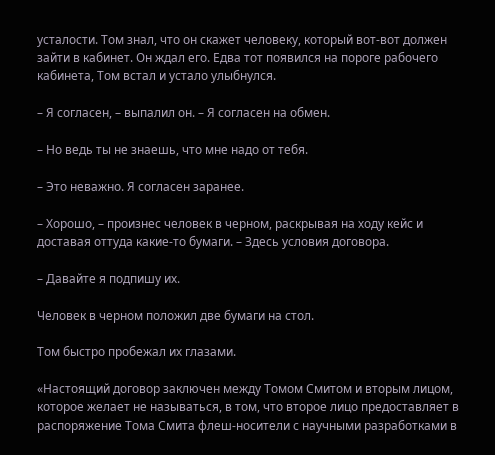усталости. Том знал, что он скажет человеку, который вот-вот должен зайти в кабинет. Он ждал его. Едва тот появился на пороге рабочего кабинета, Том встал и устало улыбнулся.

– Я согласен, – выпалил он. – Я согласен на обмен.

– Но ведь ты не знаешь, что мне надо от тебя.

– Это неважно. Я согласен заранее.

– Хорошо, – произнес человек в черном, раскрывая на ходу кейс и доставая оттуда какие-то бумаги. – Здесь условия договора.

– Давайте я подпишу их.

Человек в черном положил две бумаги на стол.

Том быстро пробежал их глазами.

«Настоящий договор заключен между Томом Смитом и вторым лицом, которое желает не называться, в том, что второе лицо предоставляет в распоряжение Тома Смита флеш-носители с научными разработками в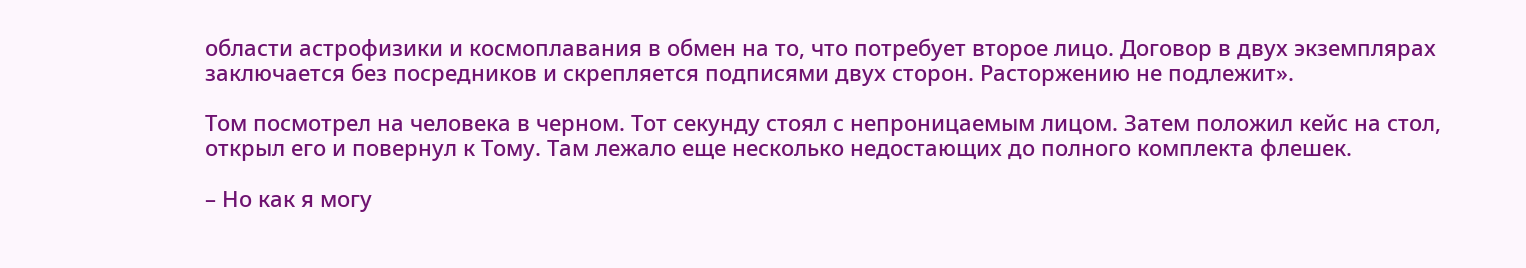области астрофизики и космоплавания в обмен на то, что потребует второе лицо. Договор в двух экземплярах заключается без посредников и скрепляется подписями двух сторон. Расторжению не подлежит».

Том посмотрел на человека в черном. Тот секунду стоял с непроницаемым лицом. Затем положил кейс на стол, открыл его и повернул к Тому. Там лежало еще несколько недостающих до полного комплекта флешек.

– Но как я могу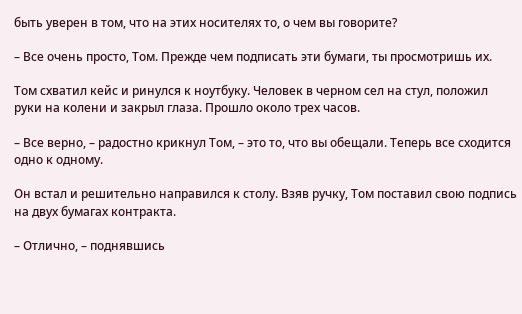быть уверен в том, что на этих носителях то, о чем вы говорите?

– Все очень просто, Том. Прежде чем подписать эти бумаги, ты просмотришь их.

Том схватил кейс и ринулся к ноутбуку. Человек в черном сел на стул, положил руки на колени и закрыл глаза. Прошло около трех часов.

– Все верно, – радостно крикнул Том, – это то, что вы обещали. Теперь все сходится одно к одному.

Он встал и решительно направился к столу. Взяв ручку, Том поставил свою подпись на двух бумагах контракта.

– Отлично, – поднявшись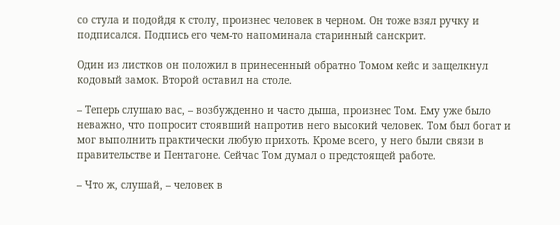со стула и подойдя к столу, произнес человек в черном. Он тоже взял ручку и подписался. Подпись его чем-то напоминала старинный санскрит.

Один из листков он положил в принесенный обратно Томом кейс и защелкнул кодовый замок. Второй оставил на столе.

– Теперь слушаю вас, – возбужденно и часто дыша, произнес Том. Ему уже было неважно, что попросит стоявший напротив него высокий человек. Том был богат и мог выполнить практически любую прихоть. Кроме всего, у него были связи в правительстве и Пентагоне. Сейчас Том думал о предстоящей работе.

– Что ж, слушай, – человек в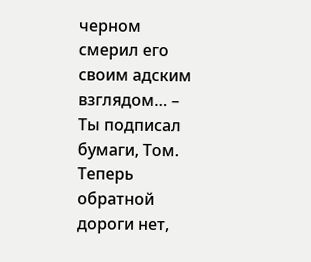черном смерил его своим адским взглядом… – Ты подписал бумаги, Том. Теперь обратной дороги нет,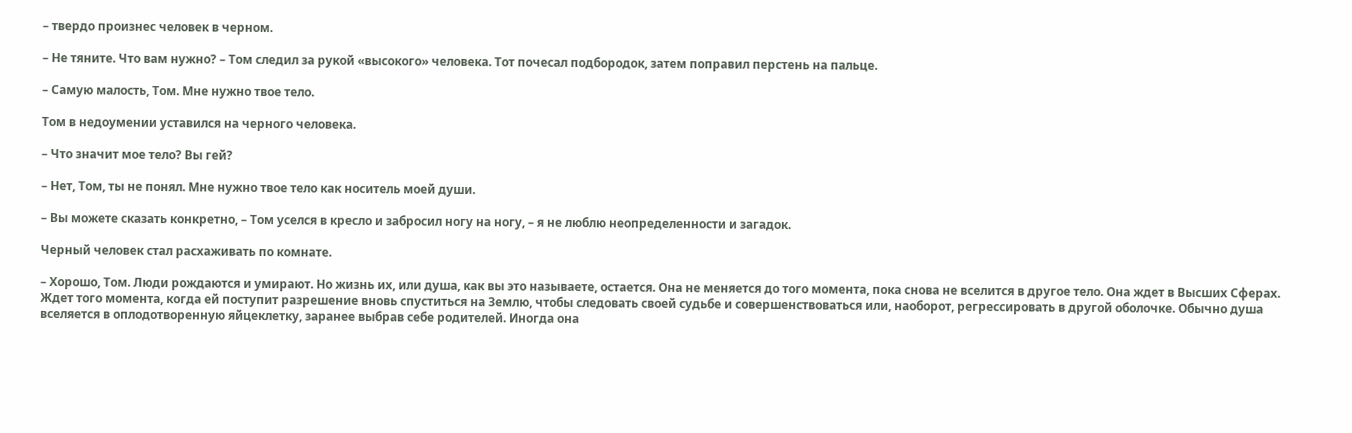– твердо произнес человек в черном.

– Не тяните. Что вам нужно? – Том следил за рукой «высокого» человека. Тот почесал подбородок, затем поправил перстень на пальце.

– Самую малость, Том. Мне нужно твое тело.

Том в недоумении уставился на черного человека.

– Что значит мое тело? Вы гей?

– Нет, Том, ты не понял. Мне нужно твое тело как носитель моей души.

– Вы можете сказать конкретно, – Том уселся в кресло и забросил ногу на ногу, – я не люблю неопределенности и загадок.

Черный человек стал расхаживать по комнате.

– Хорошо, Том. Люди рождаются и умирают. Но жизнь их, или душа, как вы это называете, остается. Она не меняется до того момента, пока снова не вселится в другое тело. Она ждет в Высших Сферах. Ждет того момента, когда ей поступит разрешение вновь спуститься на Землю, чтобы следовать своей судьбе и совершенствоваться или, наоборот, регрессировать в другой оболочке. Обычно душа вселяется в оплодотворенную яйцеклетку, заранее выбрав себе родителей. Иногда она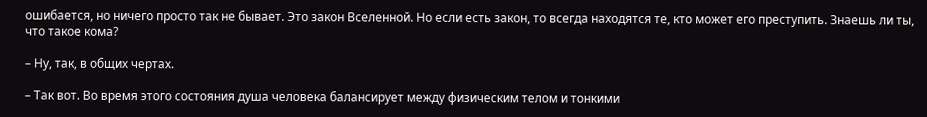ошибается, но ничего просто так не бывает. Это закон Вселенной. Но если есть закон, то всегда находятся те, кто может его преступить. Знаешь ли ты, что такое кома?

– Ну, так, в общих чертах.

– Так вот. Во время этого состояния душа человека балансирует между физическим телом и тонкими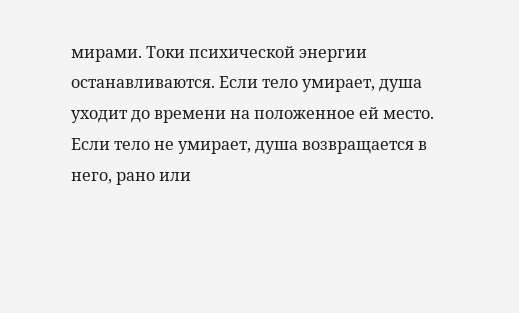мирами. Токи психической энергии останавливаются. Если тело умирает, душа уходит до времени на положенное ей место. Если тело не умирает, душа возвращается в него, рано или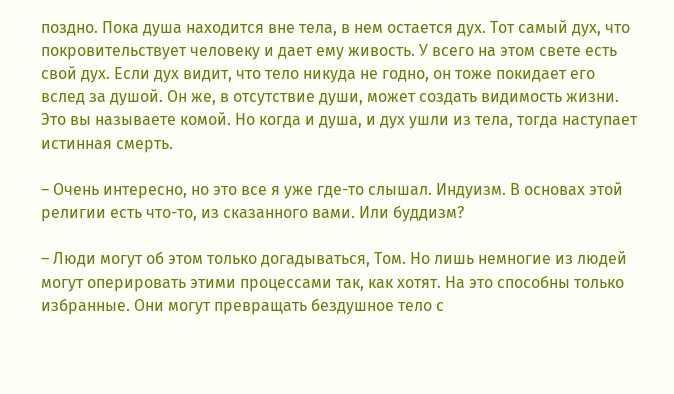поздно. Пока душа находится вне тела, в нем остается дух. Тот самый дух, что покровительствует человеку и дает ему живость. У всего на этом свете есть свой дух. Если дух видит, что тело никуда не годно, он тоже покидает его вслед за душой. Он же, в отсутствие души, может создать видимость жизни. Это вы называете комой. Но когда и душа, и дух ушли из тела, тогда наступает истинная смерть.

– Очень интересно, но это все я уже где-то слышал. Индуизм. В основах этой религии есть что-то, из сказанного вами. Или буддизм?

– Люди могут об этом только догадываться, Том. Но лишь немногие из людей могут оперировать этими процессами так, как хотят. На это способны только избранные. Они могут превращать бездушное тело с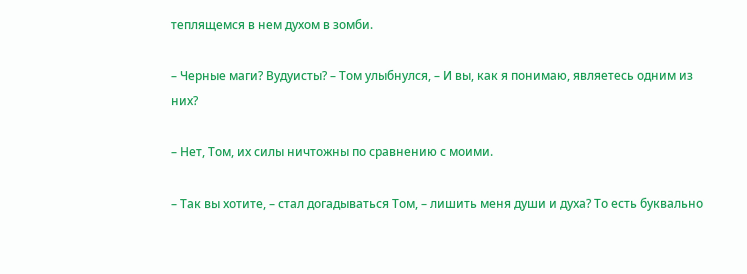теплящемся в нем духом в зомби.

– Черные маги? Вудуисты? – Том улыбнулся, – И вы, как я понимаю, являетесь одним из них?

– Нет, Том, их силы ничтожны по сравнению с моими.

– Так вы хотите, – стал догадываться Том, – лишить меня души и духа? То есть буквально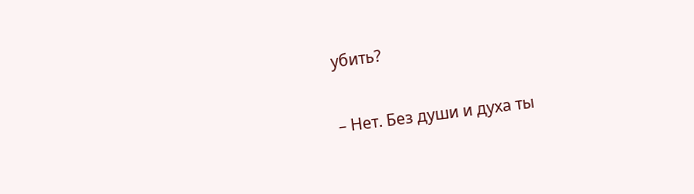убить?

– Нет. Без души и духа ты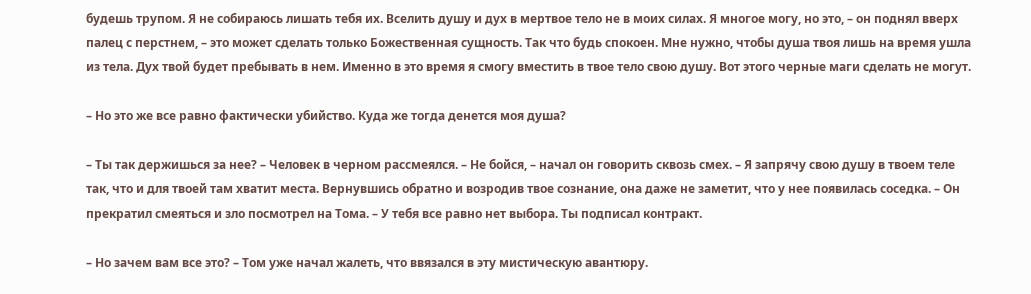будешь трупом. Я не собираюсь лишать тебя их. Вселить душу и дух в мертвое тело не в моих силах. Я многое могу, но это, – он поднял вверх палец с перстнем, – это может сделать только Божественная сущность. Так что будь спокоен. Мне нужно, чтобы душа твоя лишь на время ушла из тела. Дух твой будет пребывать в нем. Именно в это время я смогу вместить в твое тело свою душу. Вот этого черные маги сделать не могут.

– Но это же все равно фактически убийство. Куда же тогда денется моя душа?

– Ты так держишься за нее? – Человек в черном рассмеялся. – Не бойся, – начал он говорить сквозь смех. – Я запрячу свою душу в твоем теле так, что и для твоей там хватит места. Вернувшись обратно и возродив твое сознание, она даже не заметит, что у нее появилась соседка. – Он прекратил смеяться и зло посмотрел на Тома. – У тебя все равно нет выбора. Ты подписал контракт.

– Но зачем вам все это? – Том уже начал жалеть, что ввязался в эту мистическую авантюру.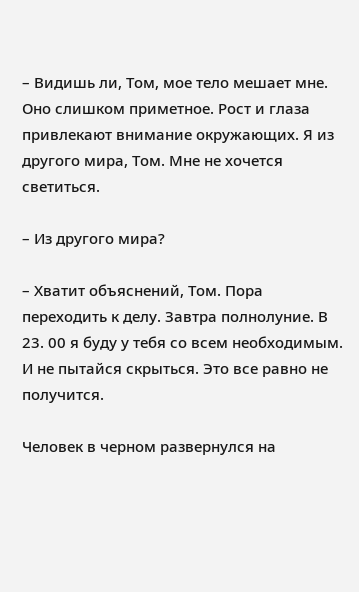– Видишь ли, Том, мое тело мешает мне. Оно слишком приметное. Рост и глаза привлекают внимание окружающих. Я из другого мира, Том. Мне не хочется светиться.

– Из другого мира?

– Хватит объяснений, Том. Пора переходить к делу. Завтра полнолуние. В 23. 00 я буду у тебя со всем необходимым. И не пытайся скрыться. Это все равно не получится.

Человек в черном развернулся на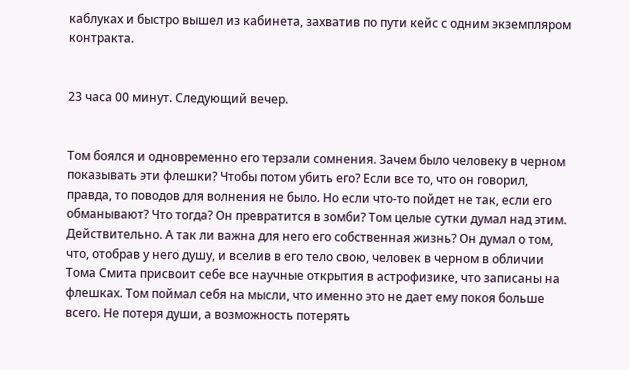каблуках и быстро вышел из кабинета, захватив по пути кейс с одним экземпляром контракта.


23 часа 00 минут. Следующий вечер.


Том боялся и одновременно его терзали сомнения. Зачем было человеку в черном показывать эти флешки? Чтобы потом убить его? Если все то, что он говорил, правда, то поводов для волнения не было. Но если что-то пойдет не так, если его обманывают? Что тогда? Он превратится в зомби? Том целые сутки думал над этим. Действительно. А так ли важна для него его собственная жизнь? Он думал о том, что, отобрав у него душу, и вселив в его тело свою, человек в черном в обличии Тома Смита присвоит себе все научные открытия в астрофизике, что записаны на флешках. Том поймал себя на мысли, что именно это не дает ему покоя больше всего. Не потеря души, а возможность потерять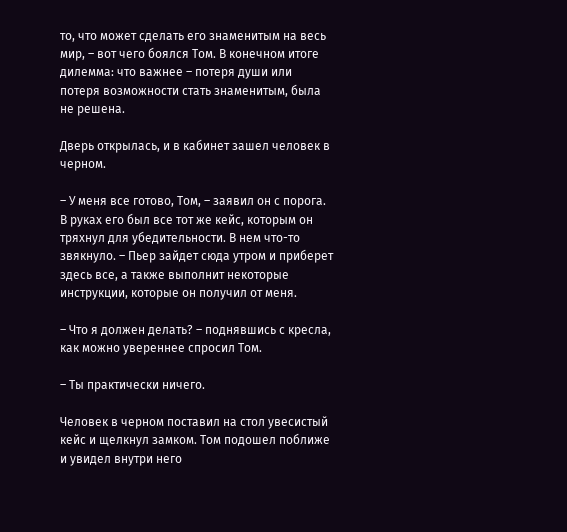то, что может сделать его знаменитым на весь мир, – вот чего боялся Том. В конечном итоге дилемма: что важнее – потеря души или потеря возможности стать знаменитым, была не решена.

Дверь открылась, и в кабинет зашел человек в черном.

– У меня все готово, Том, – заявил он с порога. В руках его был все тот же кейс, которым он тряхнул для убедительности. В нем что-то звякнуло. – Пьер зайдет сюда утром и приберет здесь все, а также выполнит некоторые инструкции, которые он получил от меня.

– Что я должен делать? – поднявшись с кресла, как можно увереннее спросил Том.

– Ты практически ничего.

Человек в черном поставил на стол увесистый кейс и щелкнул замком. Том подошел поближе и увидел внутри него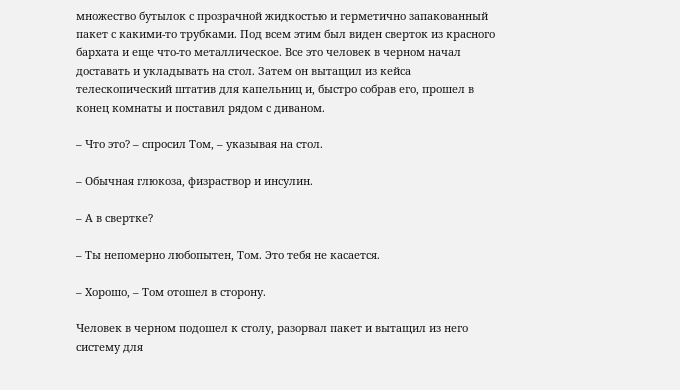множество бутылок с прозрачной жидкостью и герметично запакованный пакет с какими-то трубками. Под всем этим был виден сверток из красного бархата и еще что-то металлическое. Все это человек в черном начал доставать и укладывать на стол. Затем он вытащил из кейса телескопический штатив для капельниц и, быстро собрав его, прошел в конец комнаты и поставил рядом с диваном.

– Что это? – спросил Том, – указывая на стол.

– Обычная глюкоза, физраствор и инсулин.

– А в свертке?

– Ты непомерно любопытен, Том. Это тебя не касается.

– Хорошо, – Том отошел в сторону.

Человек в черном подошел к столу, разорвал пакет и вытащил из него систему для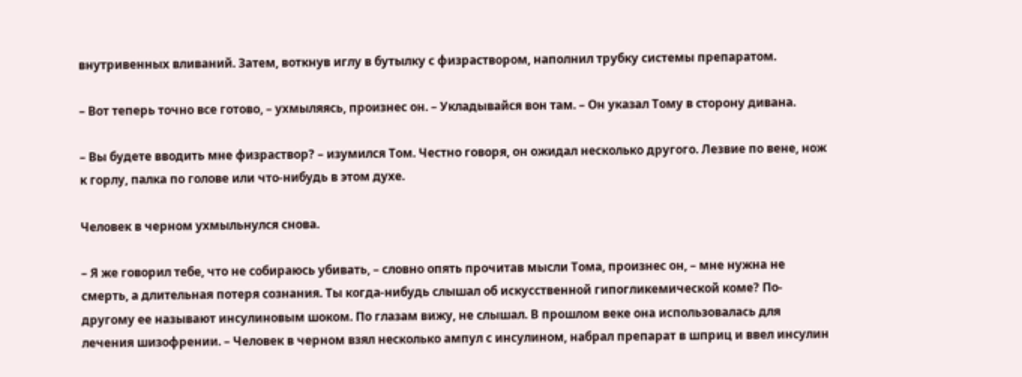внутривенных вливаний. Затем, воткнув иглу в бутылку с физраствором, наполнил трубку системы препаратом.

– Вот теперь точно все готово, – ухмыляясь, произнес он. – Укладывайся вон там. – Он указал Тому в сторону дивана.

– Вы будете вводить мне физраствор? – изумился Том. Честно говоря, он ожидал несколько другого. Лезвие по вене, нож к горлу, палка по голове или что-нибудь в этом духе.

Человек в черном ухмыльнулся снова.

– Я же говорил тебе, что не собираюсь убивать, – словно опять прочитав мысли Тома, произнес он, – мне нужна не смерть, а длительная потеря сознания. Ты когда-нибудь слышал об искусственной гипогликемической коме? По-другому ее называют инсулиновым шоком. По глазам вижу, не слышал. В прошлом веке она использовалась для лечения шизофрении. – Человек в черном взял несколько ампул с инсулином, набрал препарат в шприц и ввел инсулин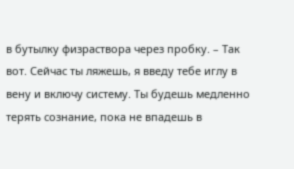в бутылку физраствора через пробку. – Так вот. Сейчас ты ляжешь, я введу тебе иглу в вену и включу систему. Ты будешь медленно терять сознание, пока не впадешь в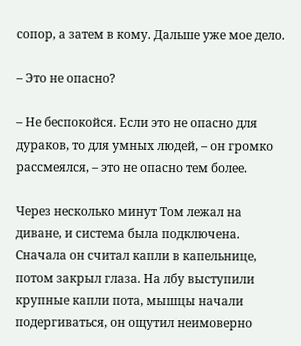сопор, а затем в кому. Дальше уже мое дело.

– Это не опасно?

– Не беспокойся. Если это не опасно для дураков, то для умных людей, – он громко рассмеялся, – это не опасно тем более.

Через несколько минут Том лежал на диване, и система была подключена. Сначала он считал капли в капельнице, потом закрыл глаза. На лбу выступили крупные капли пота, мышцы начали подергиваться, он ощутил неимоверно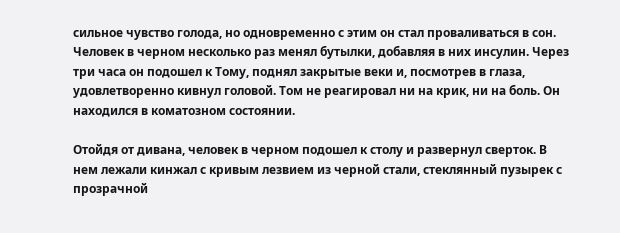сильное чувство голода, но одновременно с этим он стал проваливаться в сон. Человек в черном несколько раз менял бутылки, добавляя в них инсулин. Через три часа он подошел к Тому, поднял закрытые веки и, посмотрев в глаза, удовлетворенно кивнул головой. Том не реагировал ни на крик, ни на боль. Он находился в коматозном состоянии.

Отойдя от дивана, человек в черном подошел к столу и развернул сверток. В нем лежали кинжал с кривым лезвием из черной стали, стеклянный пузырек с прозрачной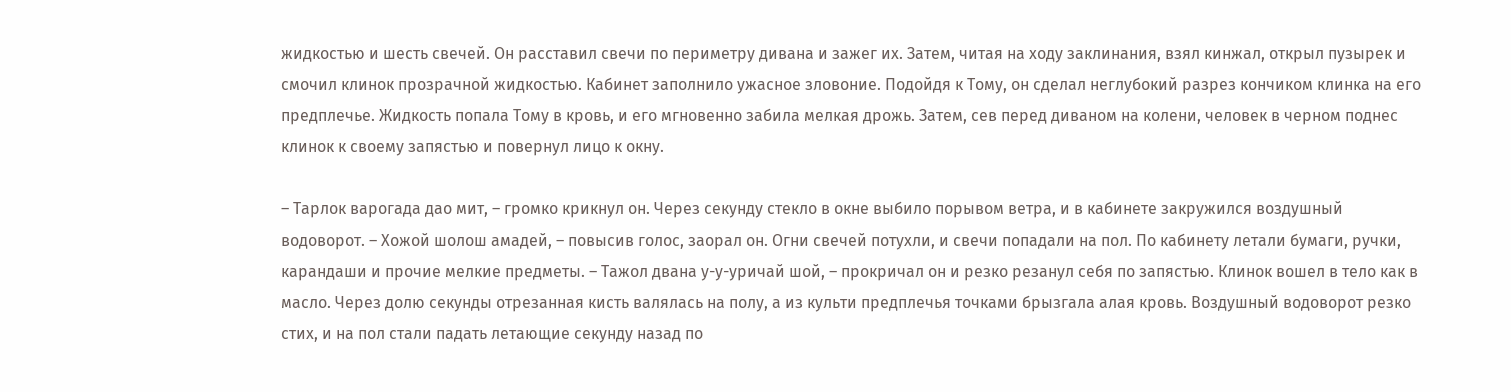жидкостью и шесть свечей. Он расставил свечи по периметру дивана и зажег их. Затем, читая на ходу заклинания, взял кинжал, открыл пузырек и смочил клинок прозрачной жидкостью. Кабинет заполнило ужасное зловоние. Подойдя к Тому, он сделал неглубокий разрез кончиком клинка на его предплечье. Жидкость попала Тому в кровь, и его мгновенно забила мелкая дрожь. Затем, сев перед диваном на колени, человек в черном поднес клинок к своему запястью и повернул лицо к окну.

– Тарлок варогада дао мит, – громко крикнул он. Через секунду стекло в окне выбило порывом ветра, и в кабинете закружился воздушный водоворот. – Хожой шолош амадей, – повысив голос, заорал он. Огни свечей потухли, и свечи попадали на пол. По кабинету летали бумаги, ручки, карандаши и прочие мелкие предметы. – Тажол двана у-у-уричай шой, – прокричал он и резко резанул себя по запястью. Клинок вошел в тело как в масло. Через долю секунды отрезанная кисть валялась на полу, а из культи предплечья точками брызгала алая кровь. Воздушный водоворот резко стих, и на пол стали падать летающие секунду назад по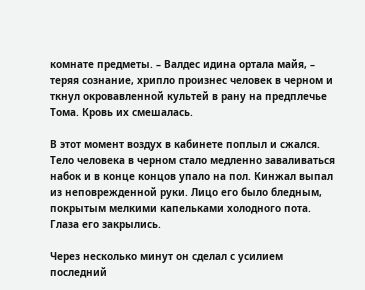комнате предметы. – Валдес идина ортала майя, – теряя сознание, хрипло произнес человек в черном и ткнул окровавленной культей в рану на предплечье Тома. Кровь их смешалась.

В этот момент воздух в кабинете поплыл и сжался. Тело человека в черном стало медленно заваливаться набок и в конце концов упало на пол. Кинжал выпал из неповрежденной руки. Лицо его было бледным, покрытым мелкими капельками холодного пота. Глаза его закрылись.

Через несколько минут он сделал с усилием последний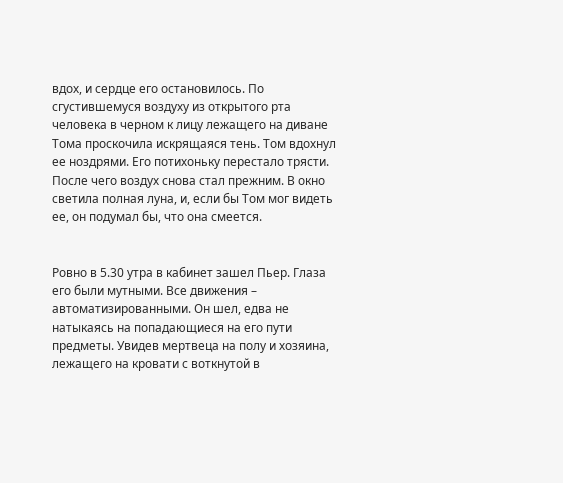вдох, и сердце его остановилось. По сгустившемуся воздуху из открытого рта человека в черном к лицу лежащего на диване Тома проскочила искрящаяся тень. Том вдохнул ее ноздрями. Его потихоньку перестало трясти. После чего воздух снова стал прежним. В окно светила полная луна, и, если бы Том мог видеть ее, он подумал бы, что она смеется.


Ровно в 5.30 утра в кабинет зашел Пьер. Глаза его были мутными. Все движения – автоматизированными. Он шел, едва не натыкаясь на попадающиеся на его пути предметы. Увидев мертвеца на полу и хозяина, лежащего на кровати с воткнутой в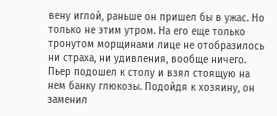вену иглой, раньше он пришел бы в ужас. Но только не этим утром. На его еще только тронутом морщинами лице не отобразилось ни страха, ни удивления, вообще ничего. Пьер подошел к столу и взял стоящую на нем банку глюкозы. Подойдя к хозяину, он заменил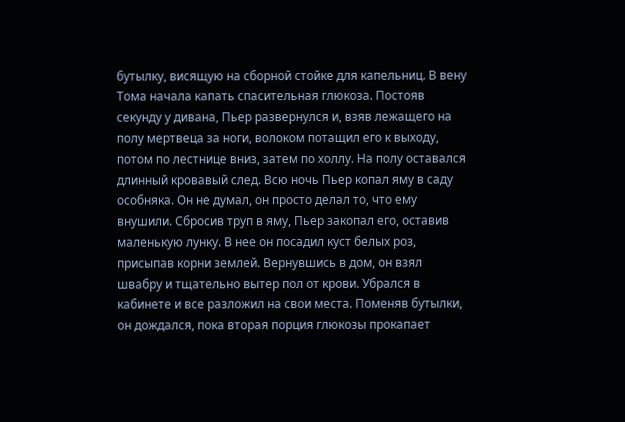бутылку, висящую на сборной стойке для капельниц. В вену Тома начала капать спасительная глюкоза. Постояв секунду у дивана, Пьер развернулся и, взяв лежащего на полу мертвеца за ноги, волоком потащил его к выходу, потом по лестнице вниз, затем по холлу. На полу оставался длинный кровавый след. Всю ночь Пьер копал яму в саду особняка. Он не думал, он просто делал то, что ему внушили. Сбросив труп в яму, Пьер закопал его, оставив маленькую лунку. В нее он посадил куст белых роз, присыпав корни землей. Вернувшись в дом, он взял швабру и тщательно вытер пол от крови. Убрался в кабинете и все разложил на свои места. Поменяв бутылки, он дождался, пока вторая порция глюкозы прокапает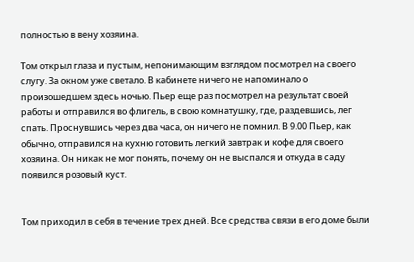полностью в вену хозяина.

Том открыл глаза и пустым, непонимающим взглядом посмотрел на своего слугу. За окном уже светало. В кабинете ничего не напоминало о произошедшем здесь ночью. Пьер еще раз посмотрел на результат своей работы и отправился во флигель, в свою комнатушку, где, раздевшись, лег спать. Проснувшись через два часа, он ничего не помнил. В 9.00 Пьер, как обычно, отправился на кухню готовить легкий завтрак и кофе для своего хозяина. Он никак не мог понять, почему он не выспался и откуда в саду появился розовый куст.


Том приходил в себя в течение трех дней. Все средства связи в его доме были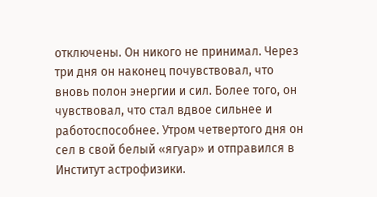отключены. Он никого не принимал. Через три дня он наконец почувствовал, что вновь полон энергии и сил. Более того, он чувствовал, что стал вдвое сильнее и работоспособнее. Утром четвертого дня он сел в свой белый «ягуар» и отправился в Институт астрофизики.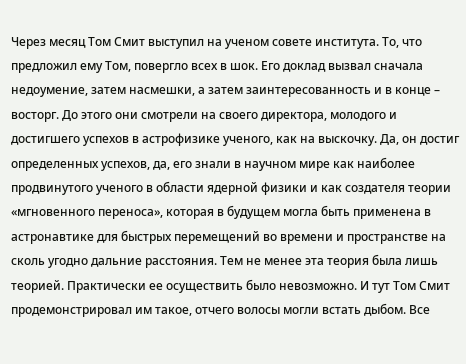Через месяц Том Смит выступил на ученом совете института. То, что предложил ему Том, повергло всех в шок. Его доклад вызвал сначала недоумение, затем насмешки, а затем заинтересованность и в конце – восторг. До этого они смотрели на своего директора, молодого и достигшего успехов в астрофизике ученого, как на выскочку. Да, он достиг определенных успехов, да, его знали в научном мире как наиболее продвинутого ученого в области ядерной физики и как создателя теории «мгновенного переноса», которая в будущем могла быть применена в астронавтике для быстрых перемещений во времени и пространстве на сколь угодно дальние расстояния. Тем не менее эта теория была лишь теорией. Практически ее осуществить было невозможно. И тут Том Смит продемонстрировал им такое, отчего волосы могли встать дыбом. Все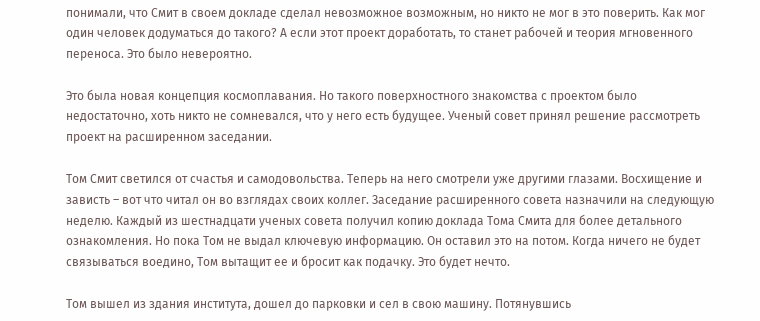понимали, что Смит в своем докладе сделал невозможное возможным, но никто не мог в это поверить. Как мог один человек додуматься до такого? А если этот проект доработать, то станет рабочей и теория мгновенного переноса. Это было невероятно.

Это была новая концепция космоплавания. Но такого поверхностного знакомства с проектом было недостаточно, хоть никто не сомневался, что у него есть будущее. Ученый совет принял решение рассмотреть проект на расширенном заседании.

Том Смит светился от счастья и самодовольства. Теперь на него смотрели уже другими глазами. Восхищение и зависть – вот что читал он во взглядах своих коллег. Заседание расширенного совета назначили на следующую неделю. Каждый из шестнадцати ученых совета получил копию доклада Тома Смита для более детального ознакомления. Но пока Том не выдал ключевую информацию. Он оставил это на потом. Когда ничего не будет связываться воедино, Том вытащит ее и бросит как подачку. Это будет нечто.

Том вышел из здания института, дошел до парковки и сел в свою машину. Потянувшись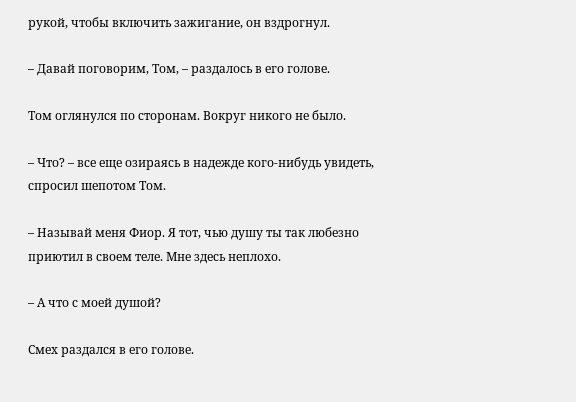рукой, чтобы включить зажигание, он вздрогнул.

– Давай поговорим, Том, – раздалось в его голове.

Том оглянулся по сторонам. Вокруг никого не было.

– Что? – все еще озираясь в надежде кого-нибудь увидеть, спросил шепотом Том.

– Называй меня Фиор. Я тот, чью душу ты так любезно приютил в своем теле. Мне здесь неплохо.

– А что с моей душой?

Смех раздался в его голове.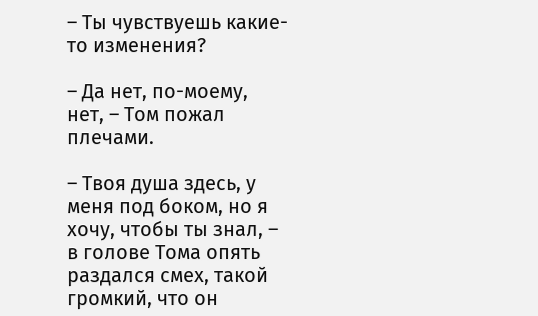– Ты чувствуешь какие-то изменения?

– Да нет, по-моему, нет, – Том пожал плечами.

– Твоя душа здесь, у меня под боком, но я хочу, чтобы ты знал, – в голове Тома опять раздался смех, такой громкий, что он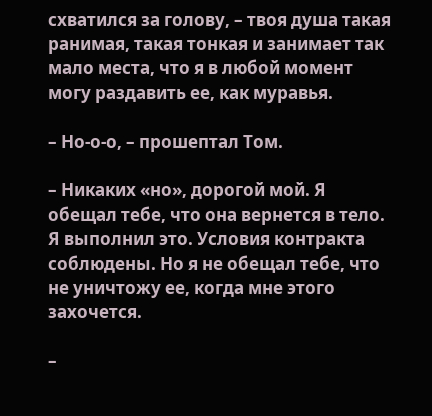схватился за голову, – твоя душа такая ранимая, такая тонкая и занимает так мало места, что я в любой момент могу раздавить ее, как муравья.

– Но-о-о, – прошептал Том.

– Никаких «но», дорогой мой. Я обещал тебе, что она вернется в тело. Я выполнил это. Условия контракта соблюдены. Но я не обещал тебе, что не уничтожу ее, когда мне этого захочется.

–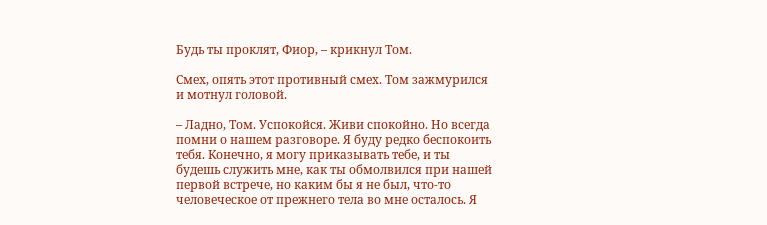Будь ты проклят, Фиор, – крикнул Том.

Смех, опять этот противный смех. Том зажмурился и мотнул головой.

– Ладно, Том. Успокойся. Живи спокойно. Но всегда помни о нашем разговоре. Я буду редко беспокоить тебя. Конечно, я могу приказывать тебе, и ты будешь служить мне, как ты обмолвился при нашей первой встрече, но каким бы я не был, что-то человеческое от прежнего тела во мне осталось. Я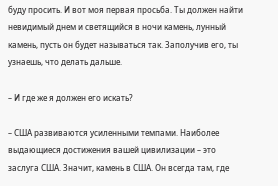буду просить. И вот моя первая просьба. Ты должен найти невидимый днем и светящийся в ночи камень, лунный камень, пусть он будет называться так. Заполучив его, ты узнаешь, что делать дальше.

– И где же я должен его искать?

– США развиваются усиленными темпами. Наиболее выдающиеся достижения вашей цивилизации – это заслуга США. Значит, камень в США. Он всегда там, где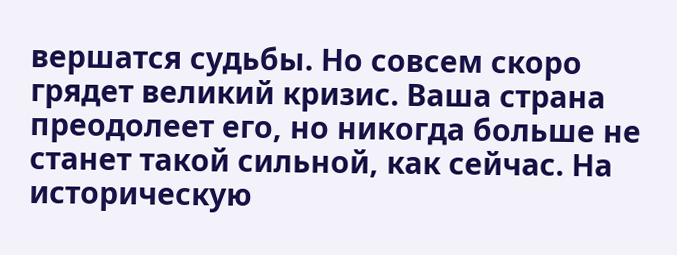вершатся судьбы. Но совсем скоро грядет великий кризис. Ваша страна преодолеет его, но никогда больше не станет такой сильной, как сейчас. На историческую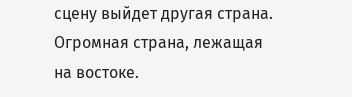сцену выйдет другая страна. Огромная страна, лежащая на востоке.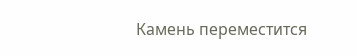Камень переместится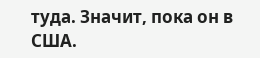туда. Значит, пока он в США.